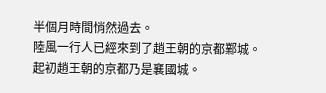半個月時間悄然過去。
陸風一行人已經來到了趙王朝的京都鄴城。
起初趙王朝的京都乃是襄國城。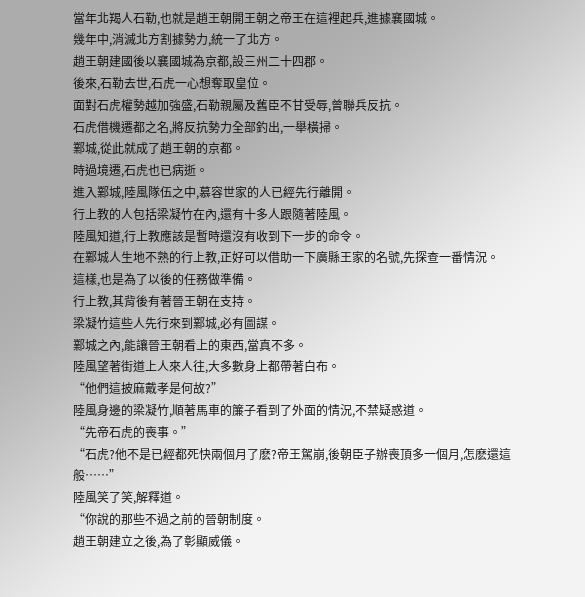當年北羯人石勒,也就是趙王朝開王朝之帝王在這裡起兵,進據襄國城。
幾年中,消滅北方割據勢力,統一了北方。
趙王朝建國後以襄國城為京都,設三州二十四郡。
後來,石勒去世,石虎一心想奪取皇位。
面對石虎權勢越加強盛,石勒親屬及舊臣不甘受辱,曾聯兵反抗。
石虎借機遷都之名,將反抗勢力全部釣出,一舉橫掃。
鄴城,從此就成了趙王朝的京都。
時過境遷,石虎也已病逝。
進入鄴城,陸風隊伍之中,慕容世家的人已經先行離開。
行上教的人包括梁凝竹在內,還有十多人跟隨著陸風。
陸風知道,行上教應該是暫時還沒有收到下一步的命令。
在鄴城人生地不熟的行上教,正好可以借助一下廣縣王家的名號,先探查一番情況。
這樣,也是為了以後的任務做準備。
行上教,其背後有著晉王朝在支持。
梁凝竹這些人先行來到鄴城,必有圖謀。
鄴城之內,能讓晉王朝看上的東西,當真不多。
陸風望著街道上人來人往,大多數身上都帶著白布。
“他們這披麻戴孝是何故?”
陸風身邊的梁凝竹,順著馬車的簾子看到了外面的情況,不禁疑惑道。
“先帝石虎的喪事。”
“石虎?他不是已經都死快兩個月了麽?帝王駕崩,後朝臣子辦喪頂多一個月,怎麽還這般……”
陸風笑了笑,解釋道。
“你說的那些不過之前的晉朝制度。
趙王朝建立之後,為了彰顯威儀。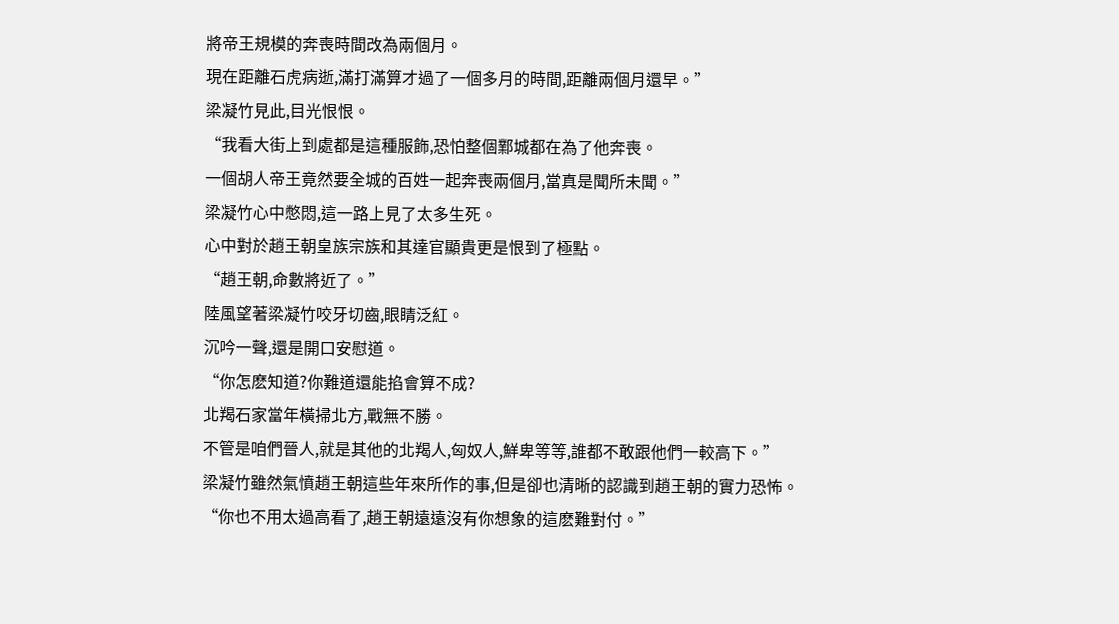將帝王規模的奔喪時間改為兩個月。
現在距離石虎病逝,滿打滿算才過了一個多月的時間,距離兩個月還早。”
梁凝竹見此,目光恨恨。
“我看大街上到處都是這種服飾,恐怕整個鄴城都在為了他奔喪。
一個胡人帝王竟然要全城的百姓一起奔喪兩個月,當真是聞所未聞。”
梁凝竹心中憋悶,這一路上見了太多生死。
心中對於趙王朝皇族宗族和其達官顯貴更是恨到了極點。
“趙王朝,命數將近了。”
陸風望著梁凝竹咬牙切齒,眼睛泛紅。
沉吟一聲,還是開口安慰道。
“你怎麽知道?你難道還能掐會算不成?
北羯石家當年橫掃北方,戰無不勝。
不管是咱們晉人,就是其他的北羯人,匈奴人,鮮卑等等,誰都不敢跟他們一較高下。”
梁凝竹雖然氣憤趙王朝這些年來所作的事,但是卻也清晰的認識到趙王朝的實力恐怖。
“你也不用太過高看了,趙王朝遠遠沒有你想象的這麽難對付。”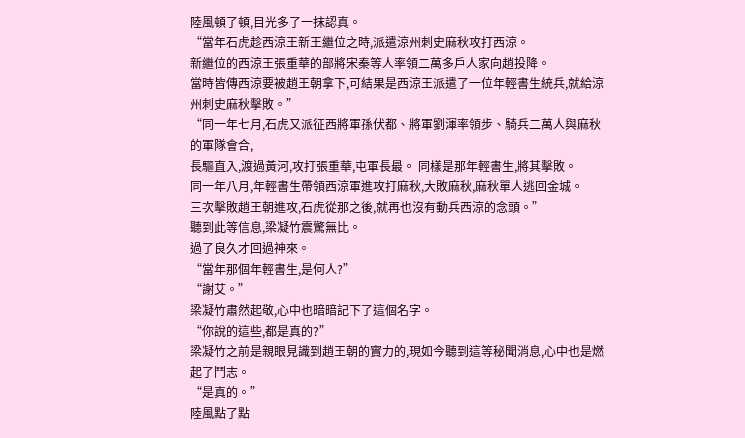陸風頓了頓,目光多了一抹認真。
“當年石虎趁西涼王新王繼位之時,派遣涼州刺史麻秋攻打西涼。
新繼位的西涼王張重華的部將宋秦等人率領二萬多戶人家向趙投降。
當時皆傳西涼要被趙王朝拿下,可結果是西涼王派遣了一位年輕書生統兵,就給涼州刺史麻秋擊敗。”
“同一年七月,石虎又派征西將軍孫伏都、將軍劉渾率領步、騎兵二萬人與麻秋的軍隊會合,
長驅直入,渡過黃河,攻打張重華,屯軍長最。 同樣是那年輕書生,將其擊敗。
同一年八月,年輕書生帶領西涼軍進攻打麻秋,大敗麻秋,麻秋單人逃回金城。
三次擊敗趙王朝進攻,石虎從那之後,就再也沒有動兵西涼的念頭。”
聽到此等信息,梁凝竹震驚無比。
過了良久才回過神來。
“當年那個年輕書生,是何人?”
“謝艾。”
梁凝竹肅然起敬,心中也暗暗記下了這個名字。
“你說的這些,都是真的?”
梁凝竹之前是親眼見識到趙王朝的實力的,現如今聽到這等秘聞消息,心中也是燃起了鬥志。
“是真的。”
陸風點了點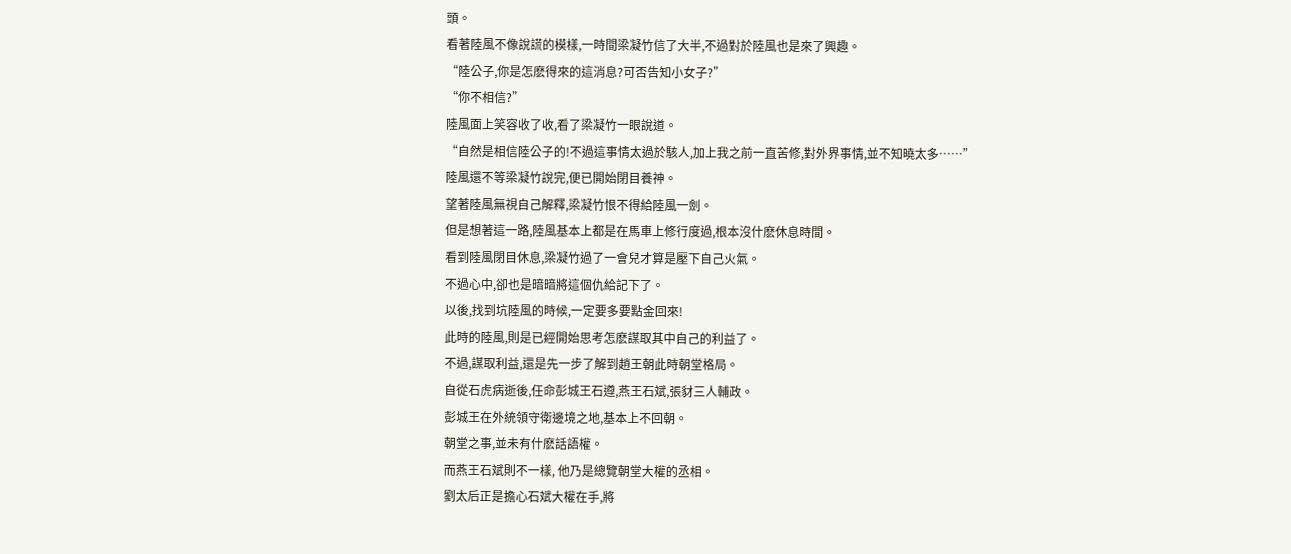頭。
看著陸風不像說謊的模樣,一時間梁凝竹信了大半,不過對於陸風也是來了興趣。
“陸公子,你是怎麽得來的這消息?可否告知小女子?”
“你不相信?”
陸風面上笑容收了收,看了梁凝竹一眼說道。
“自然是相信陸公子的!不過這事情太過於駭人,加上我之前一直苦修,對外界事情,並不知曉太多……”
陸風還不等梁凝竹說完,便已開始閉目養神。
望著陸風無視自己解釋,梁凝竹恨不得給陸風一劍。
但是想著這一路,陸風基本上都是在馬車上修行度過,根本沒什麽休息時間。
看到陸風閉目休息,梁凝竹過了一會兒才算是壓下自己火氣。
不過心中,卻也是暗暗將這個仇給記下了。
以後,找到坑陸風的時候,一定要多要點金回來!
此時的陸風,則是已經開始思考怎麽謀取其中自己的利益了。
不過,謀取利益,還是先一步了解到趙王朝此時朝堂格局。
自從石虎病逝後,任命彭城王石遵,燕王石斌,張豺三人輔政。
彭城王在外統領守衛邊境之地,基本上不回朝。
朝堂之事,並未有什麽話語權。
而燕王石斌則不一樣, 他乃是總覽朝堂大權的丞相。
劉太后正是擔心石斌大權在手,將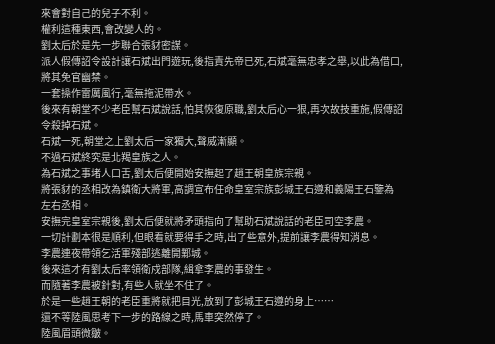來會對自己的兒子不利。
權利這種東西,會改變人的。
劉太后於是先一步聯合張豺密謀。
派人假傳詔令設計讓石斌出門遊玩,後指責先帝已死,石斌毫無忠孝之舉,以此為借口,將其免官幽禁。
一套操作雷厲風行,毫無拖泥帶水。
後來有朝堂不少老臣幫石斌說話,怕其恢復原職,劉太后心一狠,再次故技重施,假傳詔令殺掉石斌。
石斌一死,朝堂之上劉太后一家獨大,聲威漸顯。
不過石斌終究是北羯皇族之人。
為石斌之事堵人口舌,劉太后便開始安撫起了趙王朝皇族宗親。
將張豺的丞相改為鎮衛大將軍,高調宣布任命皇室宗族彭城王石遵和義陽王石鑒為左右丞相。
安撫完皇室宗親後,劉太后便就將矛頭指向了幫助石斌說話的老臣司空李農。
一切計劃本很是順利,但眼看就要得手之時,出了些意外,提前讓李農得知消息。
李農連夜帶領乞活軍殘部逃離開鄴城。
後來這才有劉太后率領衛戍部隊,緝拿李農的事發生。
而隨著李農被針對,有些人就坐不住了。
於是一些趙王朝的老臣重將就把目光,放到了彭城王石遵的身上……
還不等陸風思考下一步的路線之時,馬車突然停了。
陸風眉頭微皺。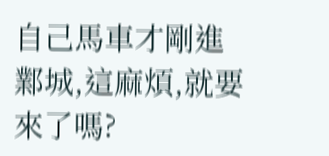自己馬車才剛進鄴城,這麻煩,就要來了嗎?